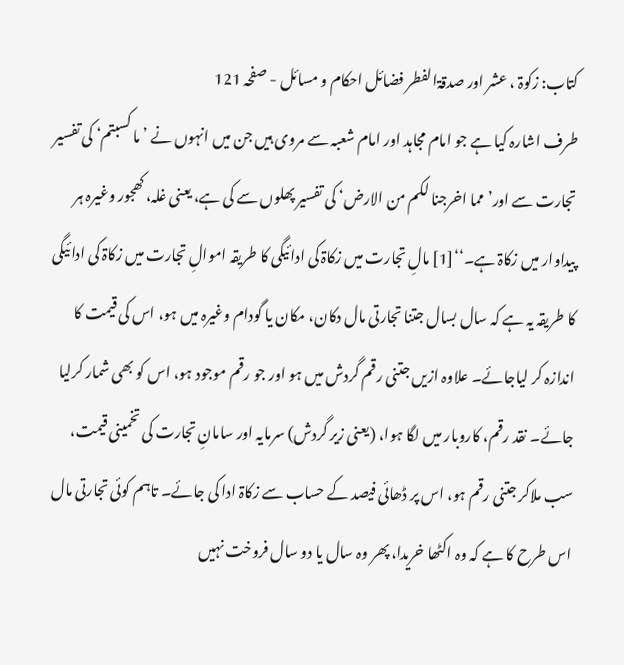کتاب: زکوۃ ، عشر اور صدقۃالفطر فضائل احکام و مسائل - صفحہ 121
طرف اشارہ کیا ہے جو امام مجاہد اور امام شعبہ سے مروی ہیں جن میں انہوں نے ’ما کسبتم‘ کی تفسیر تجارت سے اور’مما اخرجنا لکم من الارض‘ کی تفسیر پھلوں سے کی ہے، یعنی غلہ، کھجور وغیرہ ہر پیداوار میں زکاۃ ہے۔‘‘[1] مالِ تجارت میں زکاۃ کی ادائیگی کا طریقہ اموالِ تجارت میں زکاۃ کی ادائیگی کا طریقہ یہ ہے کہ سال بسال جتنا تجارتی مال دکان، مکان یا گودام وغیرہ میں ہو، اس کی قیمت کا اندازہ کر لیاجائے۔ علاوہ ازیں جتنی رقم گردش میں ہو اور جو رقم موجود ہو، اس کو بھی شمار کرلیا جائے۔ نقد رقم، کاروبار میں لگا ہوا، (یعنی زیر گردش) سرمایہ اور سامانِ تجارت کی تخمینی قیمت، سب ملاکر جتنی رقم ہو، اس پر ڈھائی فیصد کے حساب سے زکاۃ ادا کی جائے۔ تاہم کوئی تجارتی مال اس طرح کا ہے کہ وہ اکٹھا خریدا، پھر وہ سال یا دو سال فروخت نہیں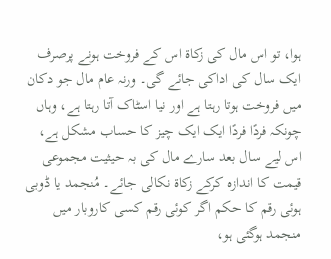ہوا، تو اس مال کی زکاۃ اس کے فروخت ہونے پرصرف ایک سال کی اداکی جائے گی۔ ورنہ عام مال جو دکان میں فروخت ہوتا رہتا ہے اور نیا اسٹاک آتا رہتا ہے، وہاں چونکہ فردًا فردًا ایک ایک چیز کا حساب مشکل ہے، اس لیے سال بعد سارے مال کی بہ حیثیت مجموعی قیمت کا اندازہ کرکے زکاۃ نکالی جائے۔ مُنجمد یا ڈوبی ہوئی رقم کا حکم اگر کوئی رقم کسی کاروبار میں منجمد ہوگئی ہو،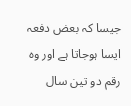جیسا کہ بعض دفعہ ایسا ہوجاتا ہے اور وہ رقم دو تین سال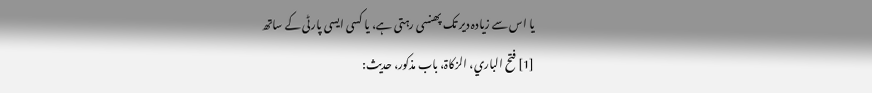یا اس سے زیادہ دیر تک پھنسی رہتی ہے، یا کسی ایسی پارٹی کے ساتھ
[1] فتح الباري، الزکاۃ، باب مذکور، حدیث: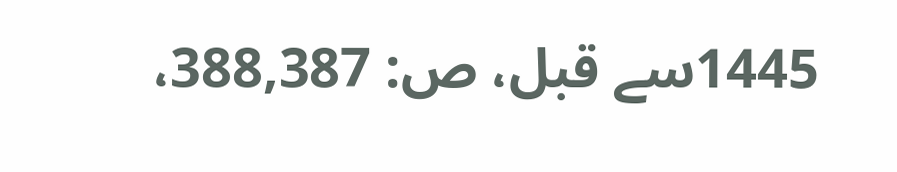1445سے قبل، ص: 388,387،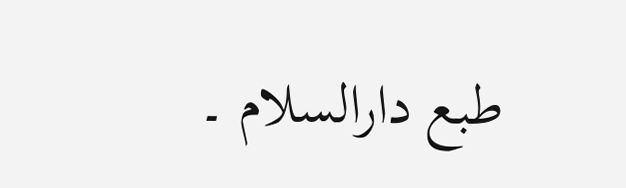طبع دارالسلام ۔